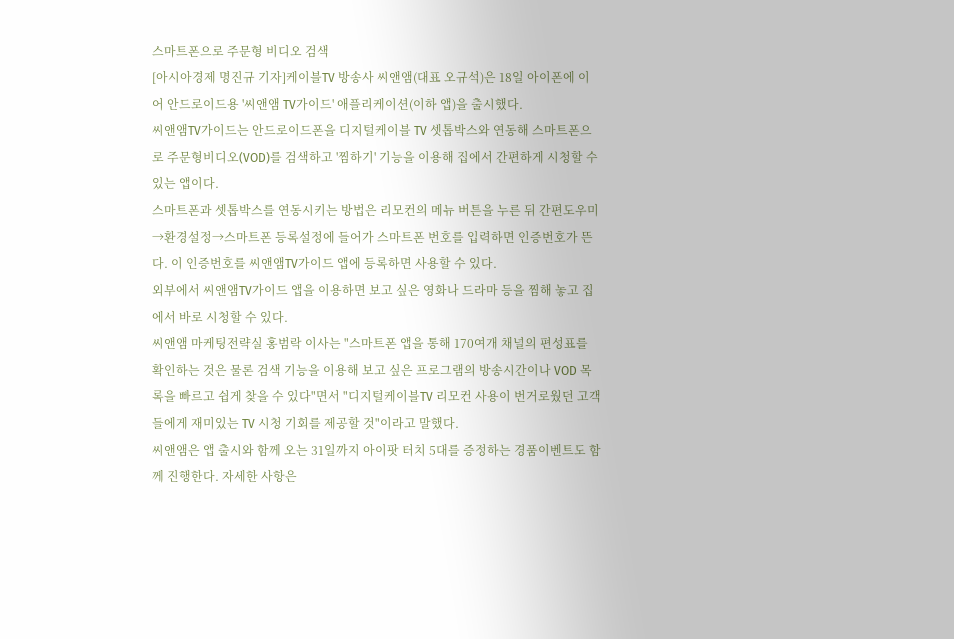스마트폰으로 주문형 비디오 검색
[아시아경제 명진규 기자]케이블TV 방송사 씨앤앰(대표 오규석)은 18일 아이폰에 이어 안드로이드용 '씨앤앰 TV가이드' 애플리케이션(이하 앱)을 출시했다.
씨앤앰TV가이드는 안드로이드폰을 디지털케이블 TV 셋톱박스와 연동해 스마트폰으로 주문형비디오(VOD)를 검색하고 '찜하기' 기능을 이용해 집에서 간편하게 시청할 수 있는 앱이다.
스마트폰과 셋톱박스를 연동시키는 방법은 리모컨의 메뉴 버튼을 누른 뒤 간편도우미→환경설정→스마트폰 등록설정에 들어가 스마트폰 번호를 입력하면 인증번호가 뜬다. 이 인증번호를 씨앤앰TV가이드 앱에 등록하면 사용할 수 있다.
외부에서 씨앤앰TV가이드 앱을 이용하면 보고 싶은 영화나 드라마 등을 찜해 놓고 집에서 바로 시청할 수 있다.
씨앤앰 마케팅전략실 홍범락 이사는 "스마트폰 앱을 통해 170여개 채널의 편성표를 확인하는 것은 물론 검색 기능을 이용해 보고 싶은 프로그램의 방송시간이나 VOD 목록을 빠르고 쉽게 찾을 수 있다"면서 "디지털케이블TV 리모컨 사용이 번거로웠던 고객들에게 재미있는 TV 시청 기회를 제공할 것"이라고 말했다.
씨앤앰은 앱 출시와 함께 오는 31일까지 아이팟 터치 5대를 증정하는 경품이벤트도 함께 진행한다. 자세한 사항은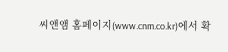씨앤앰 홈페이지(www.cnm.co.kr)에서 확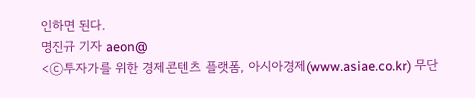인하면 된다.
명진규 기자 aeon@
<ⓒ투자가를 위한 경제콘텐츠 플랫폼, 아시아경제(www.asiae.co.kr) 무단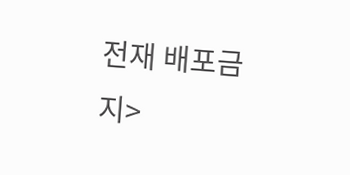전재 배포금지>